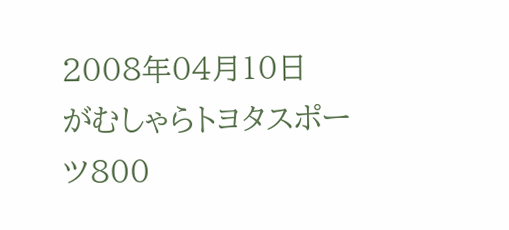2008年04月10日
がむしゃらトヨタスポーツ800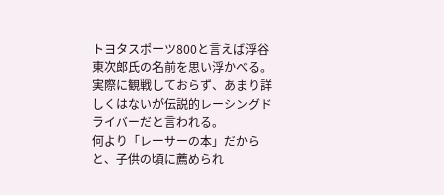トヨタスポーツ800と言えば浮谷東次郎氏の名前を思い浮かべる。
実際に観戦しておらず、あまり詳しくはないが伝説的レーシングドライバーだと言われる。
何より「レーサーの本」だからと、子供の頃に薦められ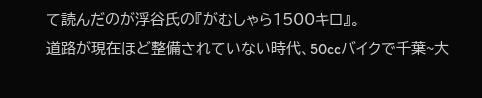て読んだのが浮谷氏の『がむしゃら1500キロ』。
道路が現在ほど整備されていない時代、50ccバイクで千葉~大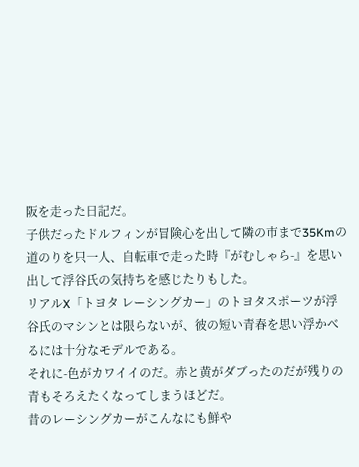阪を走った日記だ。
子供だったドルフィンが冒険心を出して隣の市まで35Kmの道のりを只一人、自転車で走った時『がむしゃら-』を思い出して浮谷氏の気持ちを感じたりもした。
リアルX「トヨタ レーシングカー」のトヨタスポーツが浮谷氏のマシンとは限らないが、彼の短い青春を思い浮かべるには十分なモデルである。
それに-色がカワイイのだ。赤と黄がダブったのだが残りの青もそろえたくなってしまうほどだ。
昔のレーシングカーがこんなにも鮮や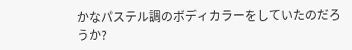かなパステル調のボディカラーをしていたのだろうか?